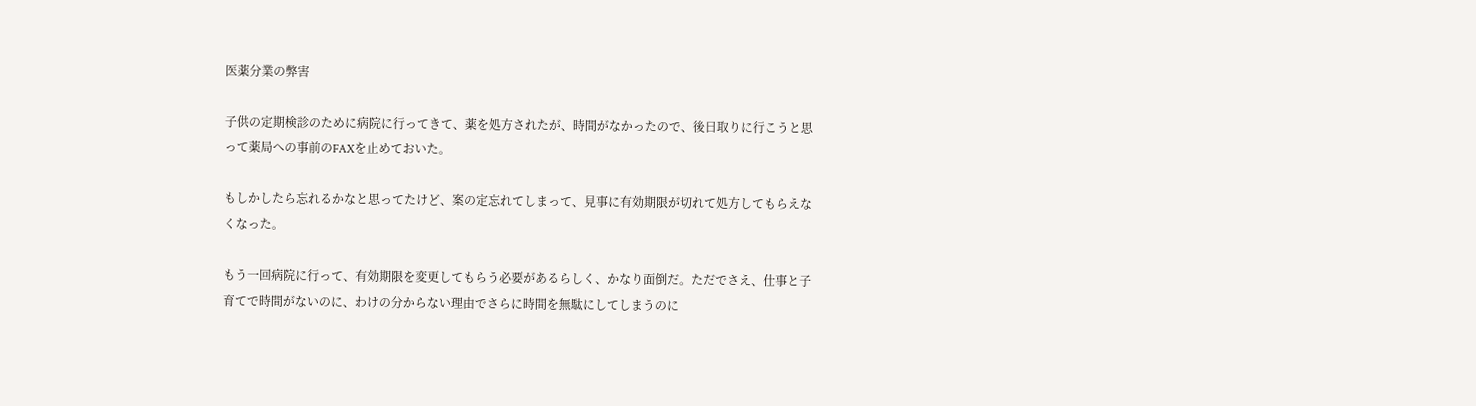医薬分業の弊害

子供の定期検診のために病院に行ってきて、薬を処方されたが、時間がなかったので、後日取りに行こうと思って薬局への事前のFAXを止めておいた。

もしかしたら忘れるかなと思ってたけど、案の定忘れてしまって、見事に有効期限が切れて処方してもらえなくなった。

もう一回病院に行って、有効期限を変更してもらう必要があるらしく、かなり面倒だ。ただでさえ、仕事と子育てで時間がないのに、わけの分からない理由でさらに時間を無駄にしてしまうのに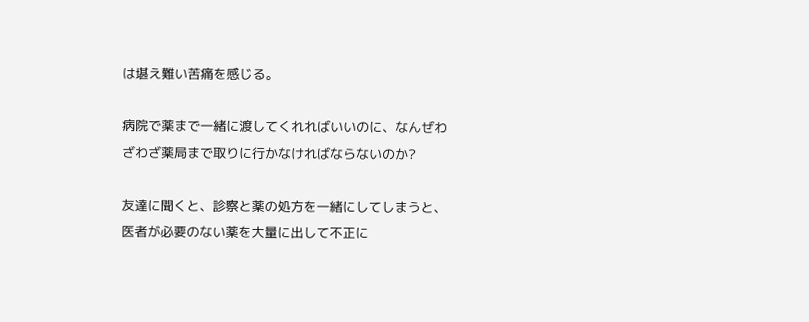は堪え難い苦痛を感じる。

病院で薬まで一緒に渡してくれればいいのに、なんぜわざわざ薬局まで取りに行かなければならないのか?

友達に聞くと、診察と薬の処方を一緒にしてしまうと、医者が必要のない薬を大量に出して不正に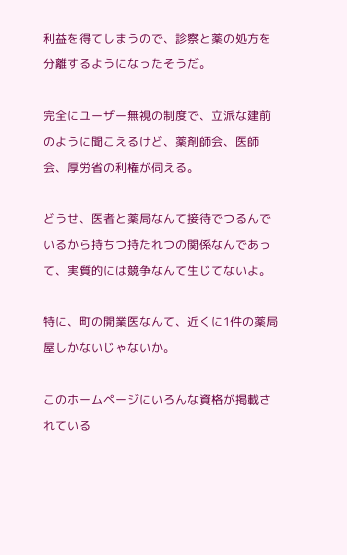利益を得てしまうので、診察と薬の処方を分離するようになったそうだ。

完全にユーザー無視の制度で、立派な建前のように聞こえるけど、薬剤師会、医師会、厚労省の利権が伺える。

どうせ、医者と薬局なんて接待でつるんでいるから持ちつ持たれつの関係なんであって、実質的には競争なんて生じてないよ。

特に、町の開業医なんて、近くに1件の薬局屋しかないじゃないか。

このホームページにいろんな資格が掲載されている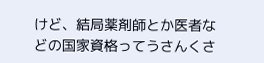けど、結局薬剤師とか医者などの国家資格ってうさんくさ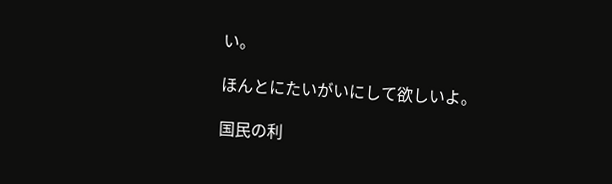い。

ほんとにたいがいにして欲しいよ。

国民の利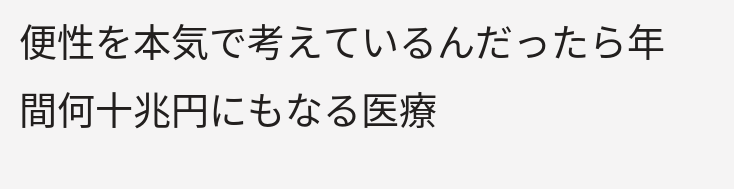便性を本気で考えているんだったら年間何十兆円にもなる医療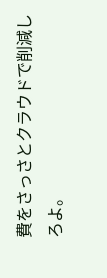費をさっさとクラウドで削減しろよ。